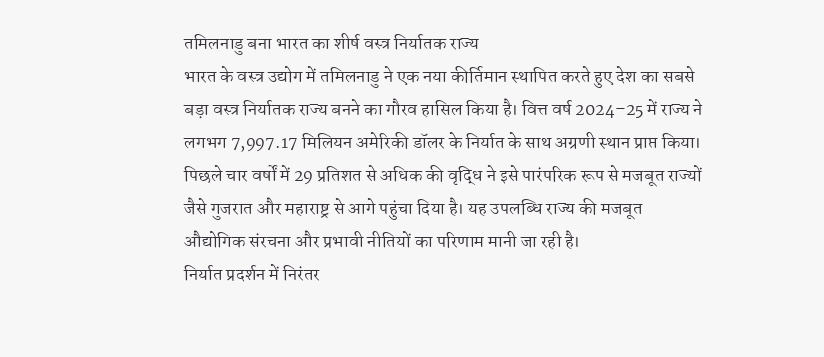तमिलनाडु बना भारत का शीर्ष वस्त्र निर्यातक राज्य
भारत के वस्त्र उद्योग में तमिलनाडु ने एक नया कीर्तिमान स्थापित करते हुए देश का सबसे बड़ा वस्त्र निर्यातक राज्य बनने का गौरव हासिल किया है। वित्त वर्ष 2024–25 में राज्य ने लगभग 7,997.17 मिलियन अमेरिकी डॉलर के निर्यात के साथ अग्रणी स्थान प्राप्त किया। पिछले चार वर्षों में 29 प्रतिशत से अधिक की वृद्धि ने इसे पारंपरिक रूप से मजबूत राज्यों जैसे गुजरात और महाराष्ट्र से आगे पहुंचा दिया है। यह उपलब्धि राज्य की मजबूत औद्योगिक संरचना और प्रभावी नीतियों का परिणाम मानी जा रही है।
निर्यात प्रदर्शन में निरंतर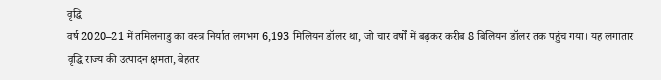वृद्धि
वर्ष 2020–21 में तमिलनाडु का वस्त्र निर्यात लगभग 6,193 मिलियन डॉलर था, जो चार वर्षों में बढ़कर करीब 8 बिलियन डॉलर तक पहुंच गया। यह लगातार वृद्धि राज्य की उत्पादन क्षमता, बेहतर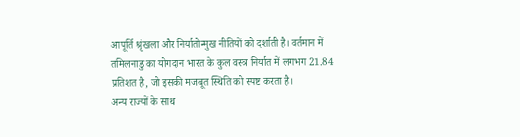आपूर्ति श्रृंखला और निर्यातोन्मुख नीतियों को दर्शाती है। वर्तमान में तमिलनाडु का योगदान भारत के कुल वस्त्र निर्यात में लगभग 21.84 प्रतिशत है, जो इसकी मजबूत स्थिति को स्पष्ट करता है।
अन्य राज्यों के साथ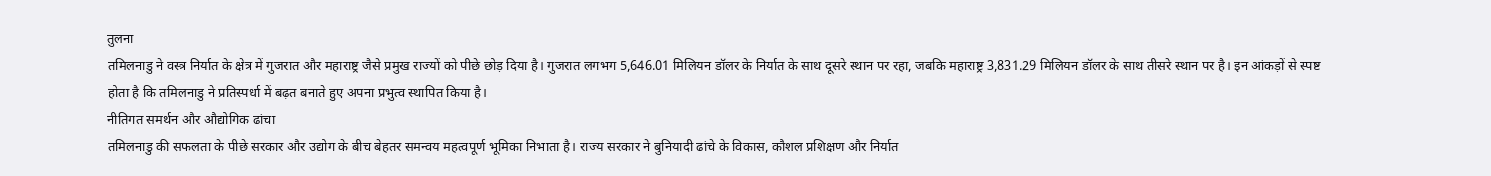तुलना
तमिलनाडु ने वस्त्र निर्यात के क्षेत्र में गुजरात और महाराष्ट्र जैसे प्रमुख राज्यों को पीछे छोड़ दिया है। गुजरात लगभग 5,646.01 मिलियन डॉलर के निर्यात के साथ दूसरे स्थान पर रहा, जबकि महाराष्ट्र 3,831.29 मिलियन डॉलर के साथ तीसरे स्थान पर है। इन आंकड़ों से स्पष्ट होता है कि तमिलनाडु ने प्रतिस्पर्धा में बढ़त बनाते हुए अपना प्रभुत्व स्थापित किया है।
नीतिगत समर्थन और औद्योगिक ढांचा
तमिलनाडु की सफलता के पीछे सरकार और उद्योग के बीच बेहतर समन्वय महत्वपूर्ण भूमिका निभाता है। राज्य सरकार ने बुनियादी ढांचे के विकास, कौशल प्रशिक्षण और निर्यात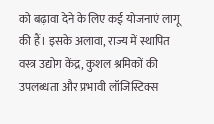को बढ़ावा देने के लिए कई योजनाएं लागू की हैं। इसके अलावा, राज्य में स्थापित वस्त्र उद्योग केंद्र, कुशल श्रमिकों की उपलब्धता और प्रभावी लॉजिस्टिक्स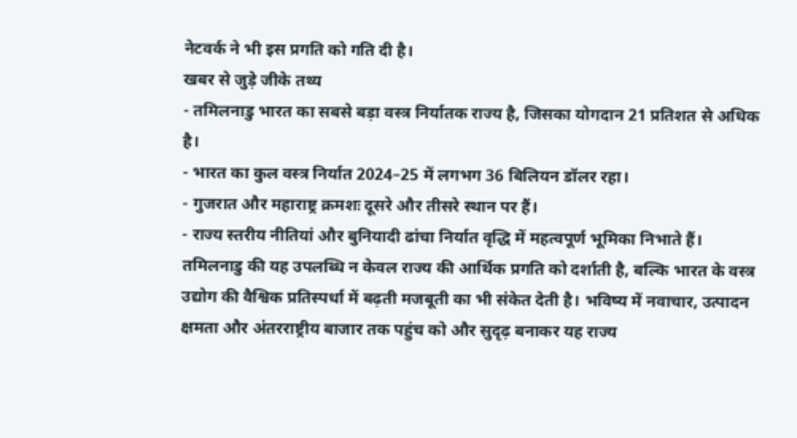नेटवर्क ने भी इस प्रगति को गति दी है।
खबर से जुड़े जीके तथ्य
- तमिलनाडु भारत का सबसे बड़ा वस्त्र निर्यातक राज्य है, जिसका योगदान 21 प्रतिशत से अधिक है।
- भारत का कुल वस्त्र निर्यात 2024–25 में लगभग 36 बिलियन डॉलर रहा।
- गुजरात और महाराष्ट्र क्रमशः दूसरे और तीसरे स्थान पर हैं।
- राज्य स्तरीय नीतियां और बुनियादी ढांचा निर्यात वृद्धि में महत्वपूर्ण भूमिका निभाते हैं।
तमिलनाडु की यह उपलब्धि न केवल राज्य की आर्थिक प्रगति को दर्शाती है, बल्कि भारत के वस्त्र उद्योग की वैश्विक प्रतिस्पर्धा में बढ़ती मजबूती का भी संकेत देती है। भविष्य में नवाचार, उत्पादन क्षमता और अंतरराष्ट्रीय बाजार तक पहुंच को और सुदृढ़ बनाकर यह राज्य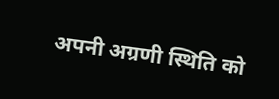अपनी अग्रणी स्थिति को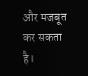और मजबूत कर सकता है।